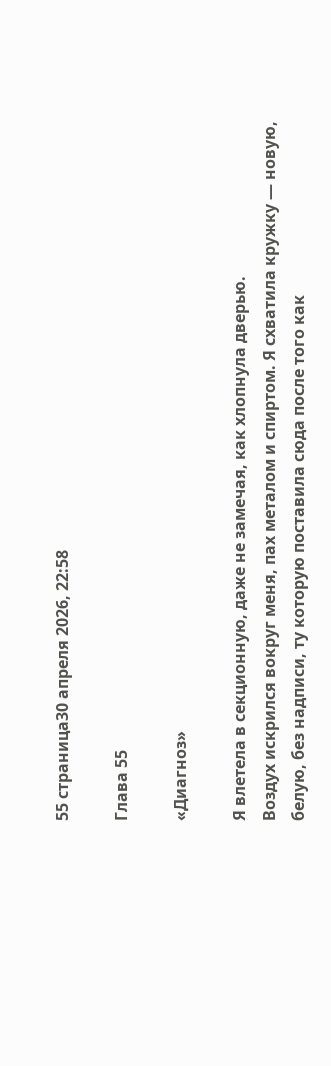55 страница30 апреля 2026, 22:58

Глава 55

«Диагноз»

Я влетела в секционную, даже не замечая, как хлопнула дверью.
Воздух искрился вокруг меня, пах металом и спиртом. Я схватила кружку — новую, белую, без надписи, ту которую поставила сюда после того как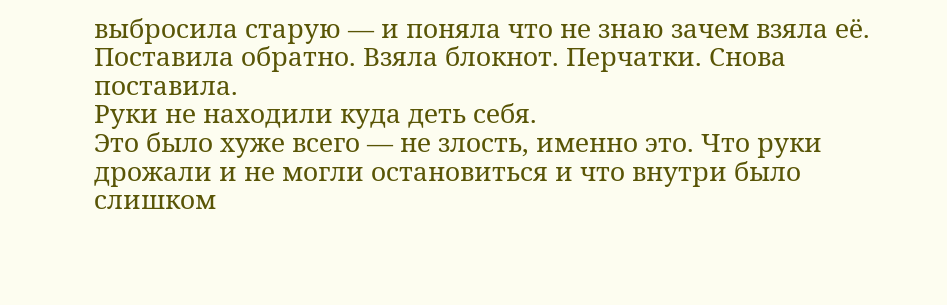выбросила старую — и поняла что не знаю зачем взяла её. Поставила обратно. Взяла блокнот. Перчатки. Снова поставила.
Руки не находили куда деть себя.
Это было хуже всего — не злость, именно это. Что руки дрожали и не могли остановиться и что внутри было слишком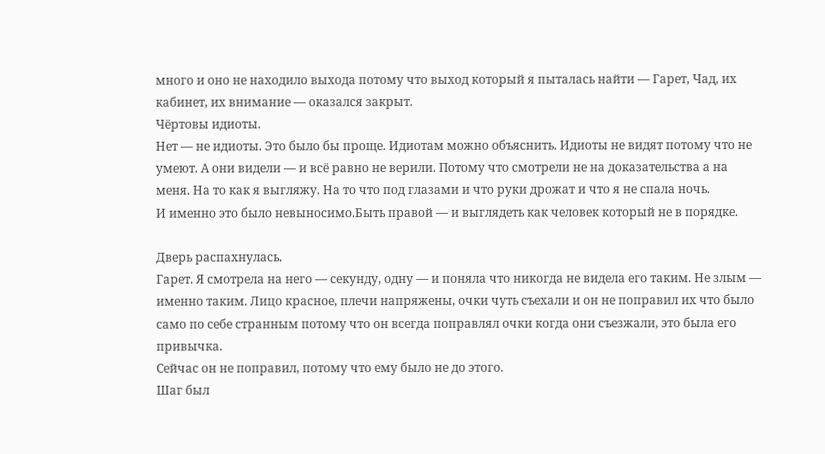много и оно не находило выхода потому что выход который я пыталась найти — Гарет, Чад, их кабинет, их внимание — оказался закрыт.
Чёртовы идиоты.
Нет — не идиоты. Это было бы проще. Идиотам можно объяснить. Идиоты не видят потому что не умеют. А они видели — и всё равно не верили. Потому что смотрели не на доказательства а на меня. На то как я выгляжу. На то что под глазами и что руки дрожат и что я не спала ночь.
И именно это было невыносимо.Быть правой — и выглядеть как человек который не в порядке.

Дверь распахнулась.
Гарет. Я смотрела на него — секунду, одну — и поняла что никогда не видела его таким. Не злым — именно таким. Лицо красное, плечи напряжены, очки чуть съехали и он не поправил их что было само по себе странным потому что он всегда поправлял очки когда они съезжали, это была его привычка.
Сейчас он не поправил, потому что ему было не до этого.
Шаг был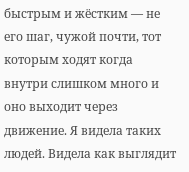быстрым и жёстким — не его шаг, чужой почти, тот которым ходят когда внутри слишком много и оно выходит через движение. Я видела таких людей. Видела как выглядит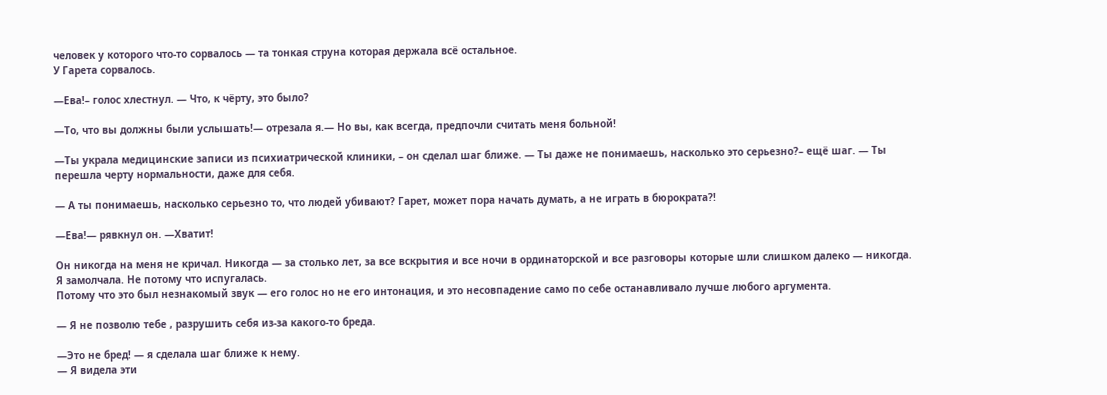человек у которого что-то сорвалось — та тонкая струна которая держала всё остальное.
У Гарета сорвалось.

—Ева!– голос хлестнул. — Что, к чёрту, это было?

—То, что вы должны были услышать!— отрезала я.— Но вы, как всегда, предпочли считать меня больной!

—Ты украла медицинские записи из психиатрической клиники, – он сделал шаг ближе. — Ты даже не понимаешь, насколько это серьезно?– ещё шаг. — Ты перешла черту нормальности, даже для себя.

— А ты понимаешь, насколько серьезно то, что людей убивают? Гарет, может пора начать думать, а не играть в бюрократа?!

—Ева!— рявкнул он. —Хватит!

Он никогда на меня не кричал. Никогда — за столько лет, за все вскрытия и все ночи в ординаторской и все разговоры которые шли слишком далеко — никогда.
Я замолчала. Не потому что испугалась.
Потому что это был незнакомый звук — его голос но не его интонация, и это несовпадение само по себе останавливало лучше любого аргумента.

— Я не позволю тебе , разрушить себя из-за какого-то бреда.

—Это не бред! — я сделала шаг ближе к нему.
— Я видела эти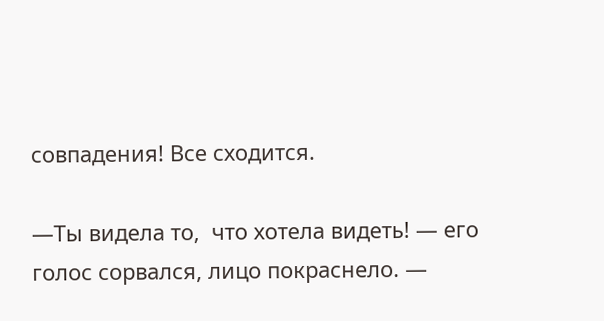совпадения! Все сходится.

—Ты видела то,  что хотела видеть! — его голос сорвался, лицо покраснело. —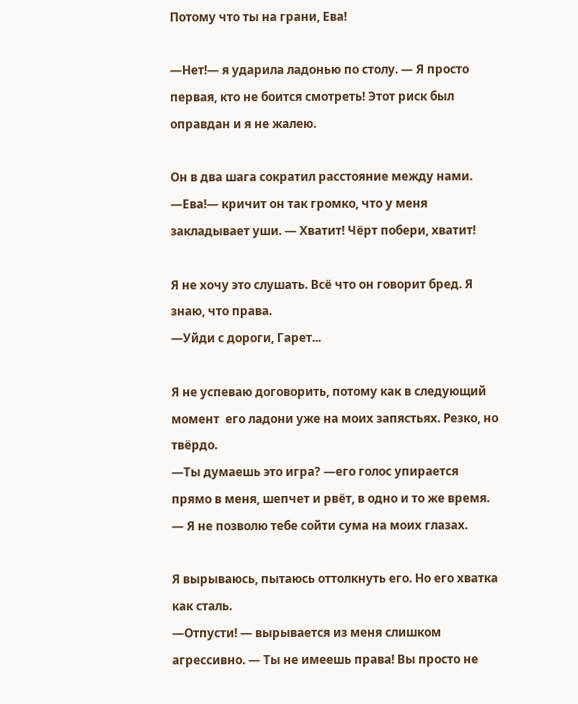Потому что ты на грани, Ева!

—Нет!— я ударила ладонью по столу. — Я просто первая, кто не боится смотреть! Этот риск был оправдан и я не жалею.

Он в два шага сократил расстояние между нами.
—Ева!— кричит он так громко, что у меня закладывает уши. — Хватит! Чёрт побери, хватит!

Я не хочу это слушать. Всё что он говорит бред. Я знаю, что права.
—Уйди с дороги, Гарет...

Я не успеваю договорить, потому как в следующий момент  его ладони уже на моих запястьях. Резко, но твёрдо.
—Ты думаешь это игра? —его голос упирается прямо в меня, шепчет и рвёт, в одно и то же время. — Я не позволю тебе сойти сума на моих глазах.

Я вырываюсь, пытаюсь оттолкнуть его. Но его хватка как сталь.
—Отпусти! — вырывается из меня слишком агрессивно. — Ты не имеешь права! Вы просто не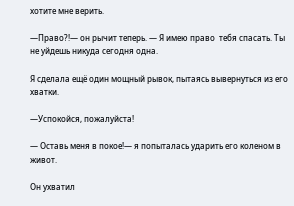хотите мне верить.

—Право?!— он рычит теперь. — Я имею право  тебя спасать. Ты не уйдешь никуда сегодня одна.

Я сделала ещё один мощный рывок, пытаясь вывернуться из его хватки.

—Успокойся, пожалуйста!

— Оставь меня в покое!— я попыталась ударить его коленом в живот.

Он ухватил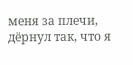меня за плечи, дёрнул так, что я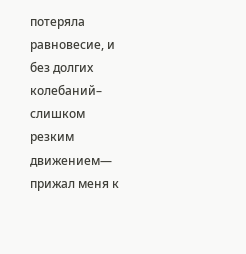потеряла равновесие, и без долгих колебаний– слишком резким движением— прижал меня к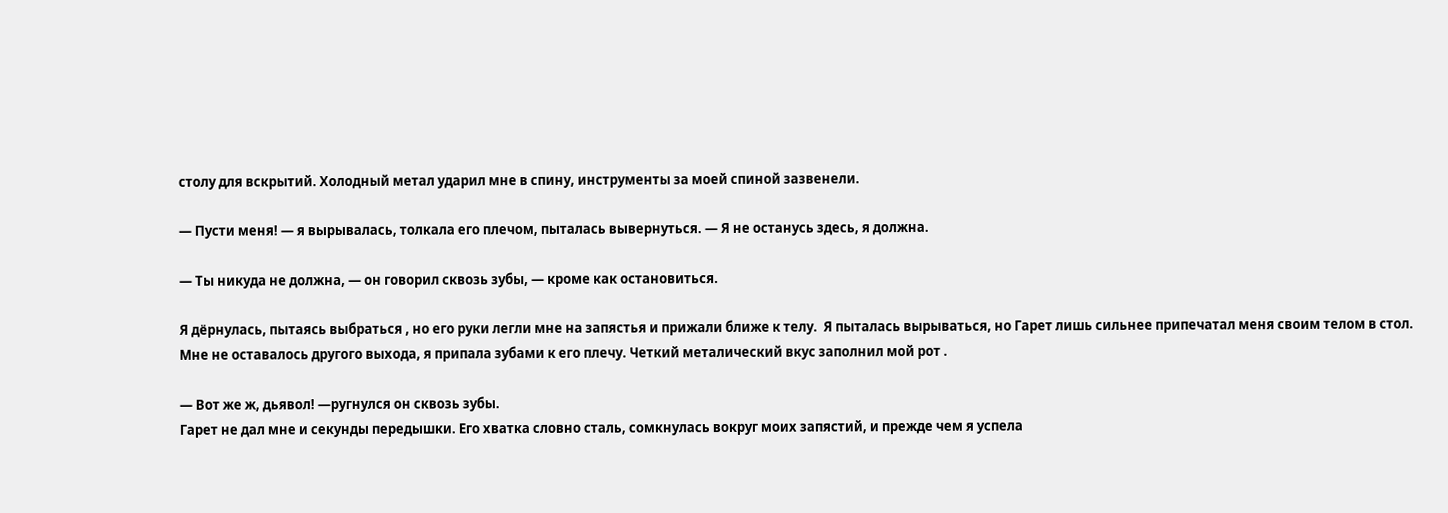столу для вскрытий. Холодный метал ударил мне в спину, инструменты за моей спиной зазвенели.

— Пусти меня! — я вырывалась, толкала его плечом, пыталась вывернуться. — Я не останусь здесь, я должна.

— Ты никуда не должна, — он говорил сквозь зубы, — кроме как остановиться.

Я дёрнулась, пытаясь выбраться , но его руки легли мне на запястья и прижали ближе к телу.  Я пыталась вырываться, но Гарет лишь сильнее припечатал меня своим телом в стол.
Мне не оставалось другого выхода, я припала зубами к его плечу. Четкий металический вкус заполнил мой рот .

— Вот же ж, дьявол! —ругнулся он сквозь зубы.
Гарет не дал мне и секунды передышки. Его хватка словно сталь, сомкнулась вокруг моих запястий, и прежде чем я успела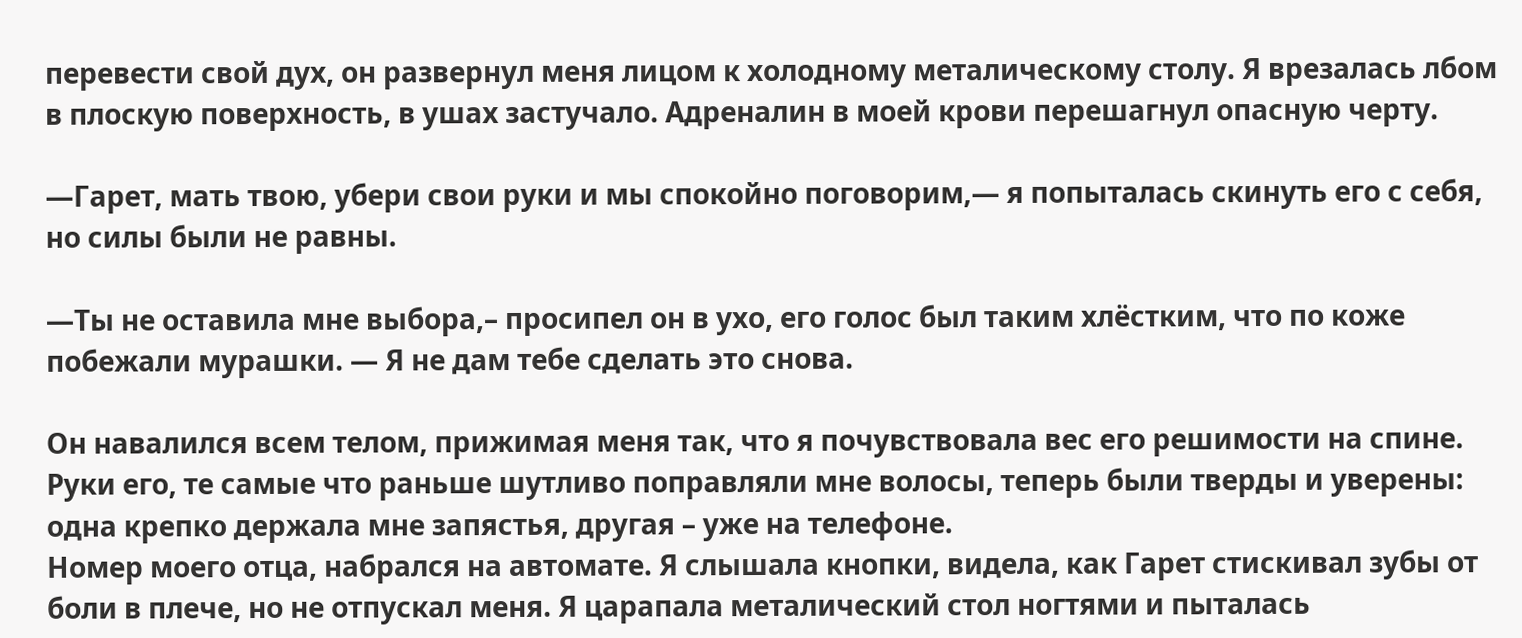перевести свой дух, он развернул меня лицом к холодному металическому столу. Я врезалась лбом в плоскую поверхность, в ушах застучало. Адреналин в моей крови перешагнул опасную черту.

—Гарет, мать твою, убери свои руки и мы спокойно поговорим,— я попыталась скинуть его с себя, но силы были не равны.

—Ты не оставила мне выбора,– просипел он в ухо, его голос был таким хлёстким, что по коже побежали мурашки. — Я не дам тебе сделать это снова.

Он навалился всем телом, прижимая меня так, что я почувствовала вес его решимости на спине. Руки его, те самые что раньше шутливо поправляли мне волосы, теперь были тверды и уверены: одна крепко держала мне запястья, другая – уже на телефоне.
Номер моего отца, набрался на автомате. Я слышала кнопки, видела, как Гарет стискивал зубы от боли в плече, но не отпускал меня. Я царапала металический стол ногтями и пыталась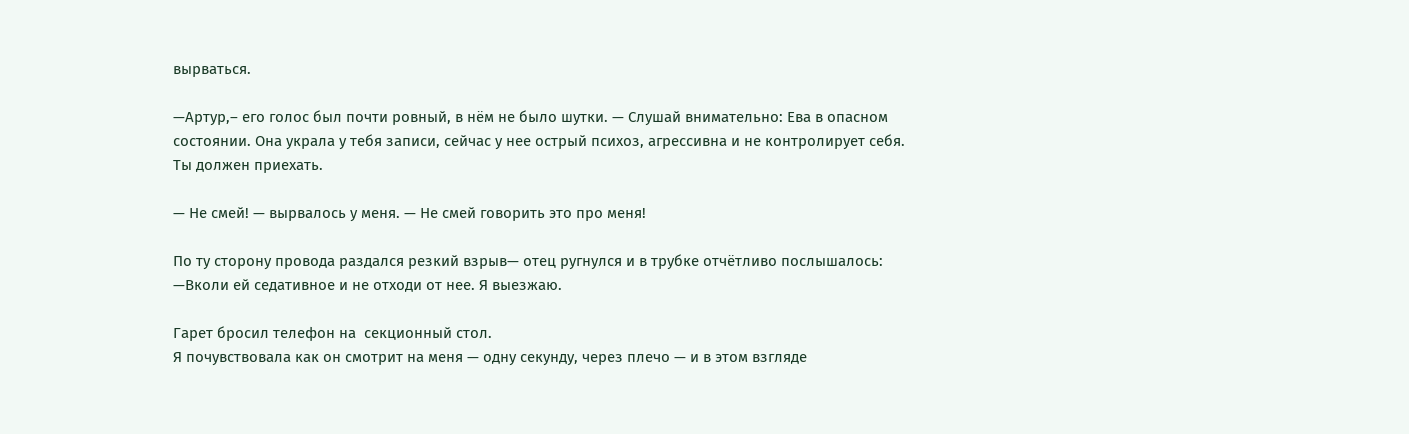вырваться.

—Артур,– его голос был почти ровный, в нём не было шутки. — Слушай внимательно: Ева в опасном состоянии. Она украла у тебя записи, сейчас у нее острый психоз, агрессивна и не контролирует себя. Ты должен приехать.

— Не смей! — вырвалось у меня. — Не смей говорить это про меня!

По ту сторону провода раздался резкий взрыв— отец ругнулся и в трубке отчётливо послышалось:
—Вколи ей седативное и не отходи от нее. Я выезжаю.

Гарет бросил телефон на  секционный стол.
Я почувствовала как он смотрит на меня — одну секунду, через плечо — и в этом взгляде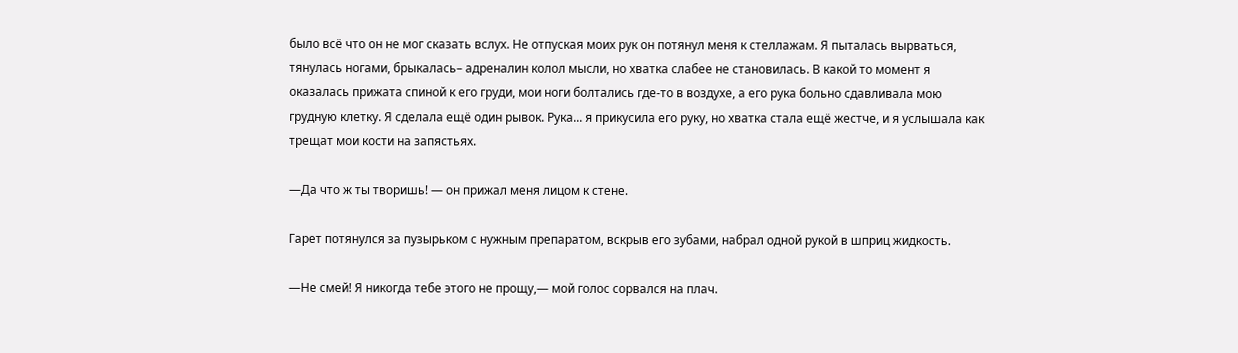было всё что он не мог сказать вслух. Не отпуская моих рук он потянул меня к стеллажам. Я пыталась вырваться, тянулась ногами, брыкалась– адреналин колол мысли, но хватка слабее не становилась. В какой то момент я оказалась прижата спиной к его груди, мои ноги болтались где-то в воздухе, а его рука больно сдавливала мою грудную клетку. Я сделала ещё один рывок. Рука... я прикусила его руку, но хватка стала ещё жестче, и я услышала как трещат мои кости на запястьях.

—Да что ж ты творишь! — он прижал меня лицом к стене.

Гарет потянулся за пузырьком с нужным препаратом, вскрыв его зубами, набрал одной рукой в шприц жидкость.

—Не смей! Я никогда тебе этого не прощу,— мой голос сорвался на плач.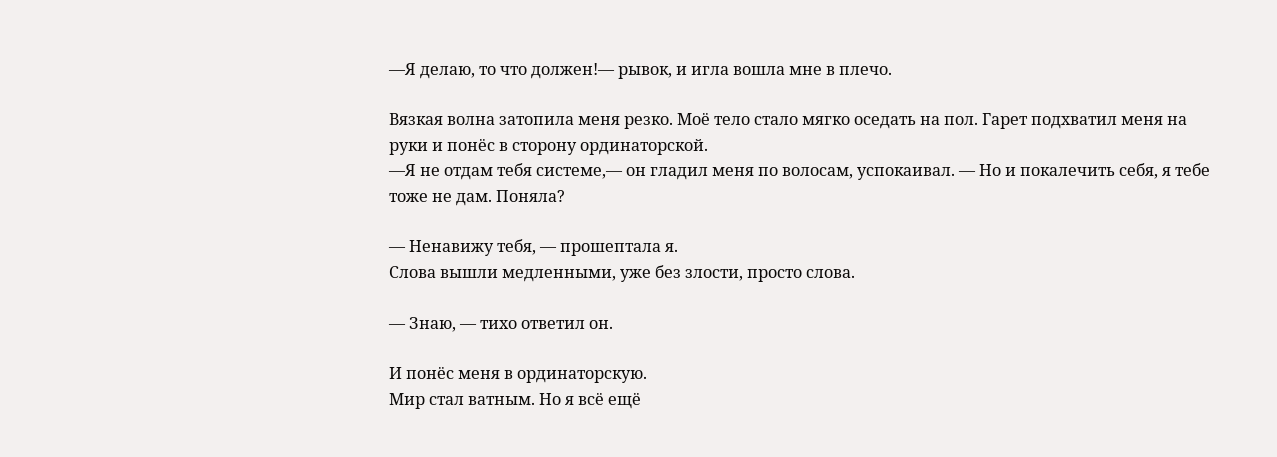—Я делаю, то что должен!— рывок, и игла вошла мне в плечо.

Вязкая волна затопила меня резко. Моё тело стало мягко оседать на пол. Гарет подхватил меня на руки и понёс в сторону ординаторской.
—Я не отдам тебя системе,— он гладил меня по волосам, успокаивал. — Но и покалечить себя, я тебе тоже не дам. Поняла?

— Ненавижу тебя, — прошептала я.
Слова вышли медленными, уже без злости, просто слова.

— Знаю, — тихо ответил он.

И понёс меня в ординаторскую.
Мир стал ватным. Но я всё ещё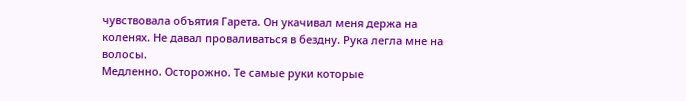чувствовала объятия Гарета. Он укачивал меня держа на коленях. Не давал проваливаться в бездну. Рука легла мне на волосы.
Медленно. Осторожно. Те самые руки которые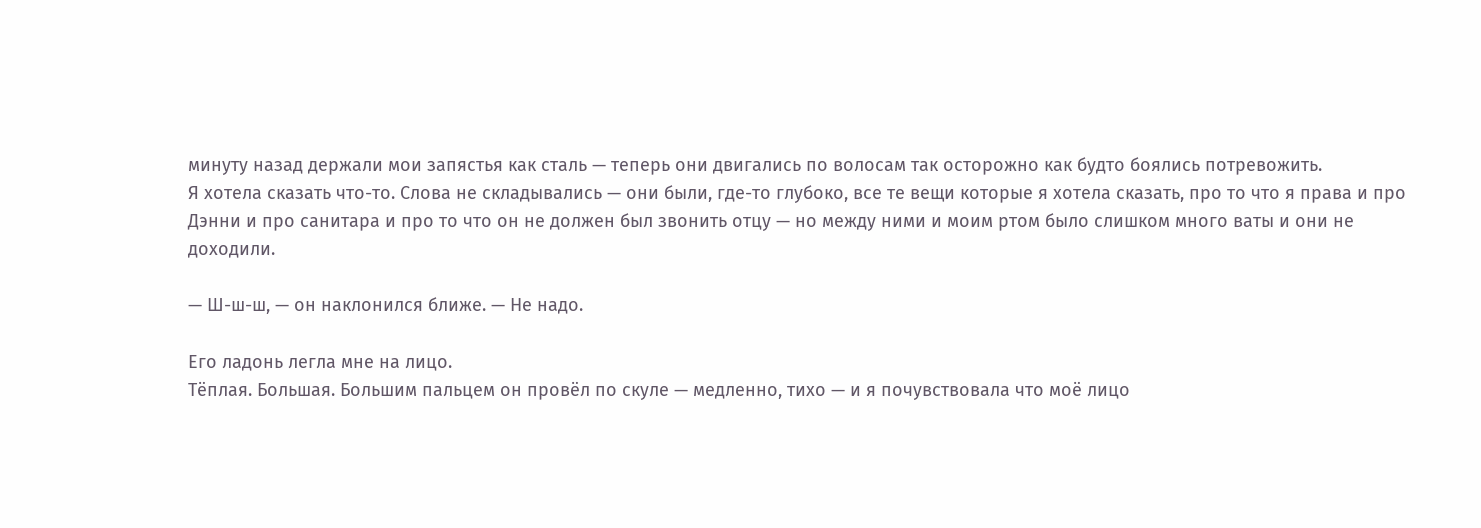минуту назад держали мои запястья как сталь — теперь они двигались по волосам так осторожно как будто боялись потревожить.
Я хотела сказать что-то. Слова не складывались — они были, где-то глубоко, все те вещи которые я хотела сказать, про то что я права и про Дэнни и про санитара и про то что он не должен был звонить отцу — но между ними и моим ртом было слишком много ваты и они не доходили.

— Ш-ш-ш, — он наклонился ближе. — Не надо.

Его ладонь легла мне на лицо.
Тёплая. Большая. Большим пальцем он провёл по скуле — медленно, тихо — и я почувствовала что моё лицо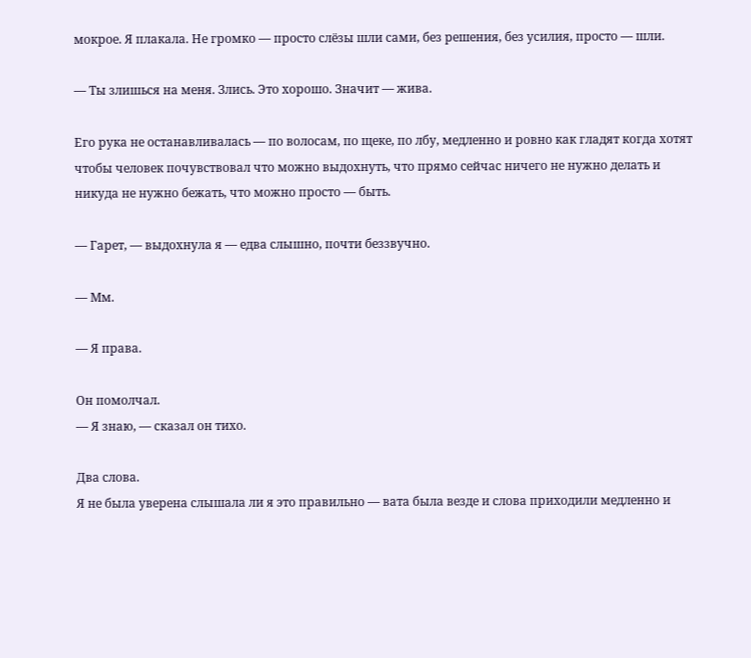мокрое. Я плакала. Не громко — просто слёзы шли сами, без решения, без усилия, просто — шли.

— Ты злишься на меня. Злись. Это хорошо. Значит — жива.

Его рука не останавливалась — по волосам, по щеке, по лбу, медленно и ровно как гладят когда хотят чтобы человек почувствовал что можно выдохнуть, что прямо сейчас ничего не нужно делать и никуда не нужно бежать, что можно просто — быть.

— Гарет, — выдохнула я — едва слышно, почти беззвучно.

— Мм.

— Я права.

Он помолчал.
— Я знаю, — сказал он тихо.

Два слова.
Я не была уверена слышала ли я это правильно — вата была везде и слова приходили медленно и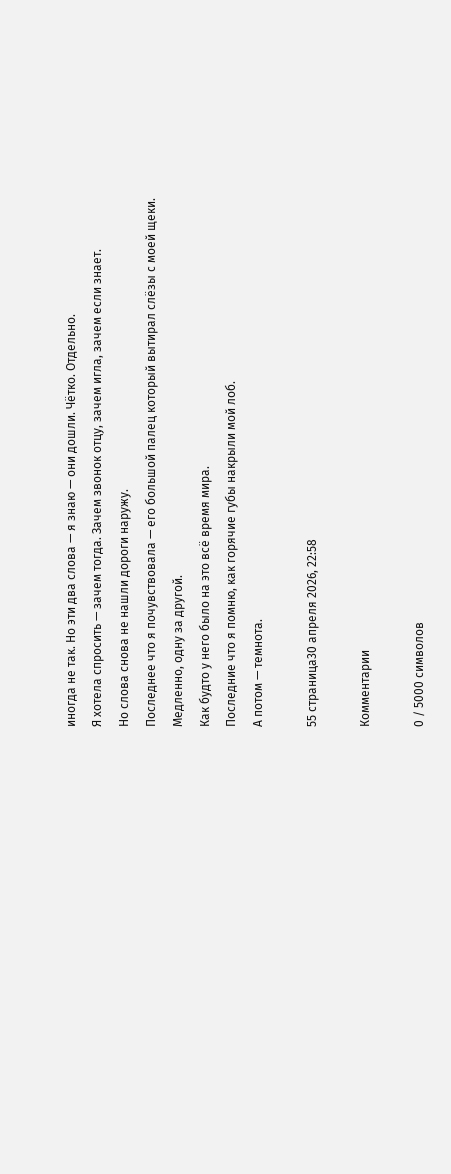иногда не так. Но эти два слова — я знаю — они дошли. Чётко. Отдельно.
Я хотела спросить — зачем тогда. Зачем звонок отцу, зачем игла, зачем если знает.
Но слова снова не нашли дороги наружу.
Последнее что я почувствовала — его большой палец который вытирал слёзы с моей щеки. Медленно, одну за другой.
Как будто у него было на это всё время мира.
Последние что я помню, как горячие губы накрыли мой лоб.
А потом — темнота.

55 страница30 апреля 2026, 22:58

Комментарии

0 / 5000 символов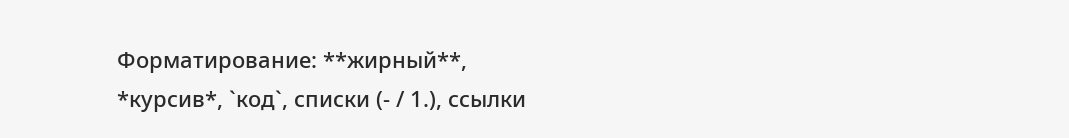Форматирование: **жирный**, *курсив*, `код`, списки (- / 1.), ссылки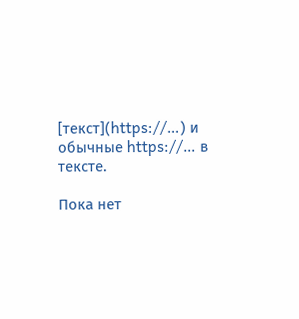[текст](https://…) и обычные https://… в тексте.

Пока нет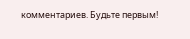комментариев. Будьте первым!